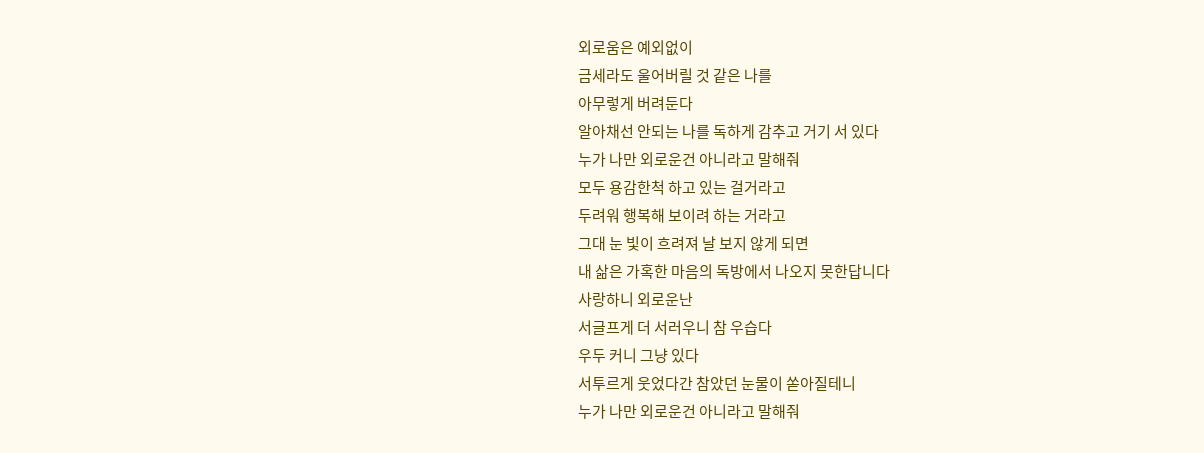외로움은 예외없이
금세라도 울어버릴 것 같은 나를
아무렇게 버려둔다
알아채선 안되는 나를 독하게 감추고 거기 서 있다
누가 나만 외로운건 아니라고 말해줘
모두 용감한척 하고 있는 걸거라고
두려워 행복해 보이려 하는 거라고
그대 눈 빛이 흐려져 날 보지 않게 되면
내 삶은 가혹한 마음의 독방에서 나오지 못한답니다
사랑하니 외로운난
서글프게 더 서러우니 참 우습다
우두 커니 그냥 있다
서투르게 웃었다간 참았던 눈물이 쏟아질테니
누가 나만 외로운건 아니라고 말해줘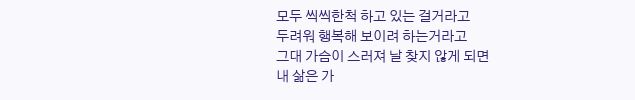모두 씩씩한척 하고 있는 걸거라고
두려워 행복해 보이려 하는거라고
그대 가슴이 스러져 날 찾지 않게 되면
내 삶은 가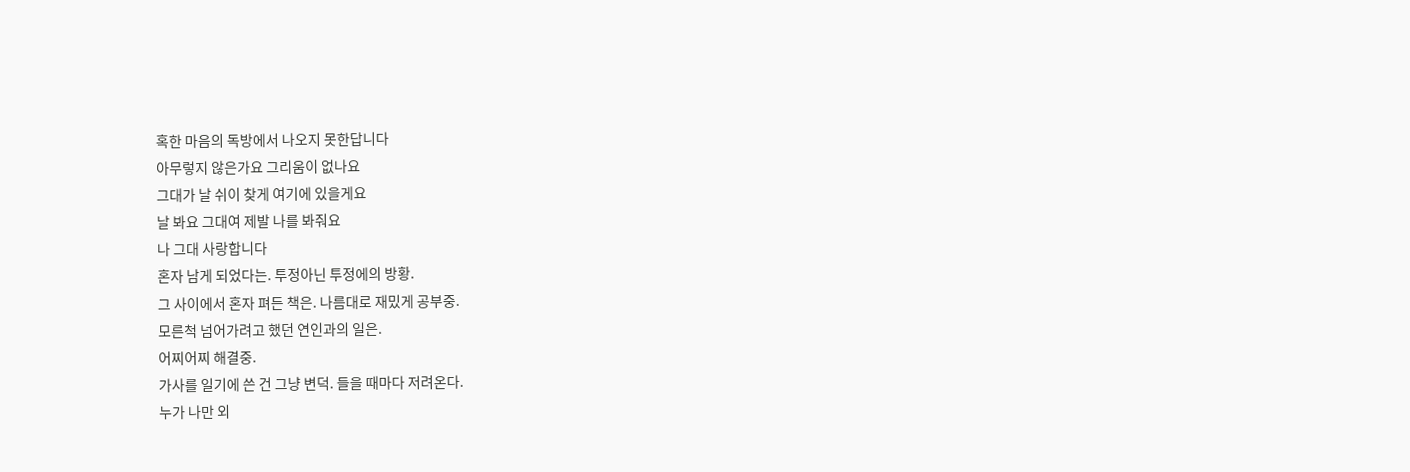혹한 마음의 독방에서 나오지 못한답니다
아무렇지 않은가요 그리움이 없나요
그대가 날 쉬이 찾게 여기에 있을게요
날 봐요 그대여 제발 나를 봐줘요
나 그대 사랑합니다
혼자 남게 되었다는. 투정아닌 투정에의 방황.
그 사이에서 혼자 펴든 책은. 나름대로 재밌게 공부중.
모른척 넘어가려고 했던 연인과의 일은.
어찌어찌 해결중.
가사를 일기에 쓴 건 그냥 변덕. 들을 때마다 저려온다.
누가 나만 외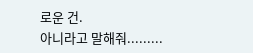로운 건.
아니라고 말해줘.........